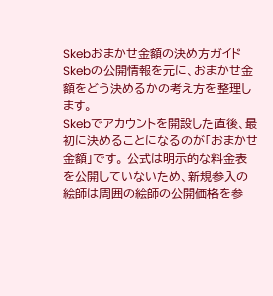Skebおまかせ金額の決め方ガイド
Skebの公開情報を元に、おまかせ金額をどう決めるかの考え方を整理します。
Skebでアカウントを開設した直後、最初に決めることになるのが「おまかせ金額」です。 公式は明示的な料金表を公開していないため、新規参入の絵師は周囲の絵師の公開価格を参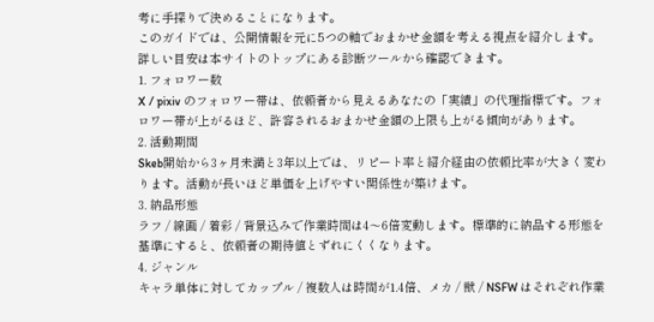考に手探りで決めることになります。
このガイドでは、公開情報を元に5つの軸でおまかせ金額を考える視点を紹介します。詳しい目安は本サイトのトップにある診断ツールから確認できます。
1. フォロワー数
X / pixiv のフォロワー帯は、依頼者から見えるあなたの「実績」の代理指標です。フォロワー帯が上がるほど、許容されるおまかせ金額の上限も上がる傾向があります。
2. 活動期間
Skeb開始から3ヶ月未満と3年以上では、リピート率と紹介経由の依頼比率が大きく変わります。活動が長いほど単価を上げやすい関係性が築けます。
3. 納品形態
ラフ / 線画 / 着彩 / 背景込みで作業時間は4〜6倍変動します。標準的に納品する形態を基準にすると、依頼者の期待値とずれにくくなります。
4. ジャンル
キャラ単体に対してカップル / 複数人は時間が1.4倍、メカ / 獣 / NSFW はそれぞれ作業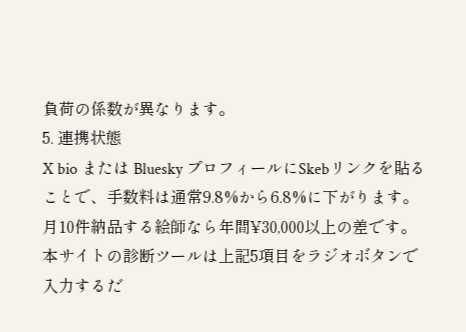負荷の係数が異なります。
5. 連携状態
X bio または Bluesky プロフィールにSkebリンクを貼ることで、手数料は通常9.8%から6.8%に下がります。月10件納品する絵師なら年間¥30,000以上の差です。
本サイトの診断ツールは上記5項目をラジオボタンで入力するだ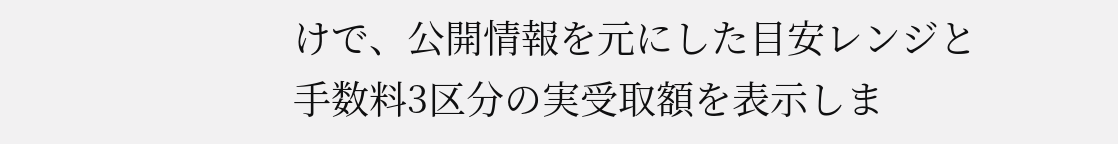けで、公開情報を元にした目安レンジと手数料3区分の実受取額を表示しま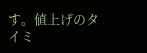す。値上げのタイミ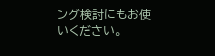ング検討にもお使いください。